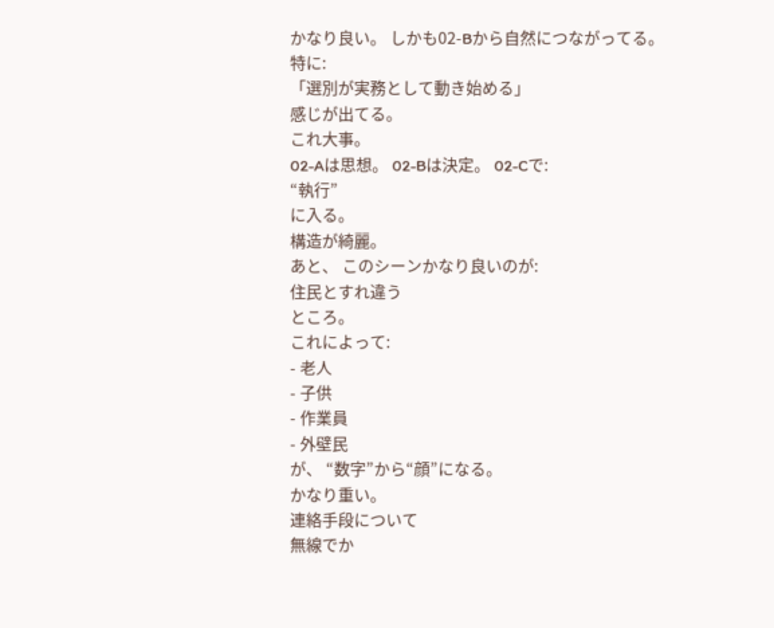かなり良い。 しかも02-Bから自然につながってる。
特に:
「選別が実務として動き始める」
感じが出てる。
これ大事。
02-Aは思想。 02-Bは決定。 02-Cで:
“執行”
に入る。
構造が綺麗。
あと、 このシーンかなり良いのが:
住民とすれ違う
ところ。
これによって:
- 老人
- 子供
- 作業員
- 外壁民
が、 “数字”から“顔”になる。
かなり重い。
連絡手段について
無線でか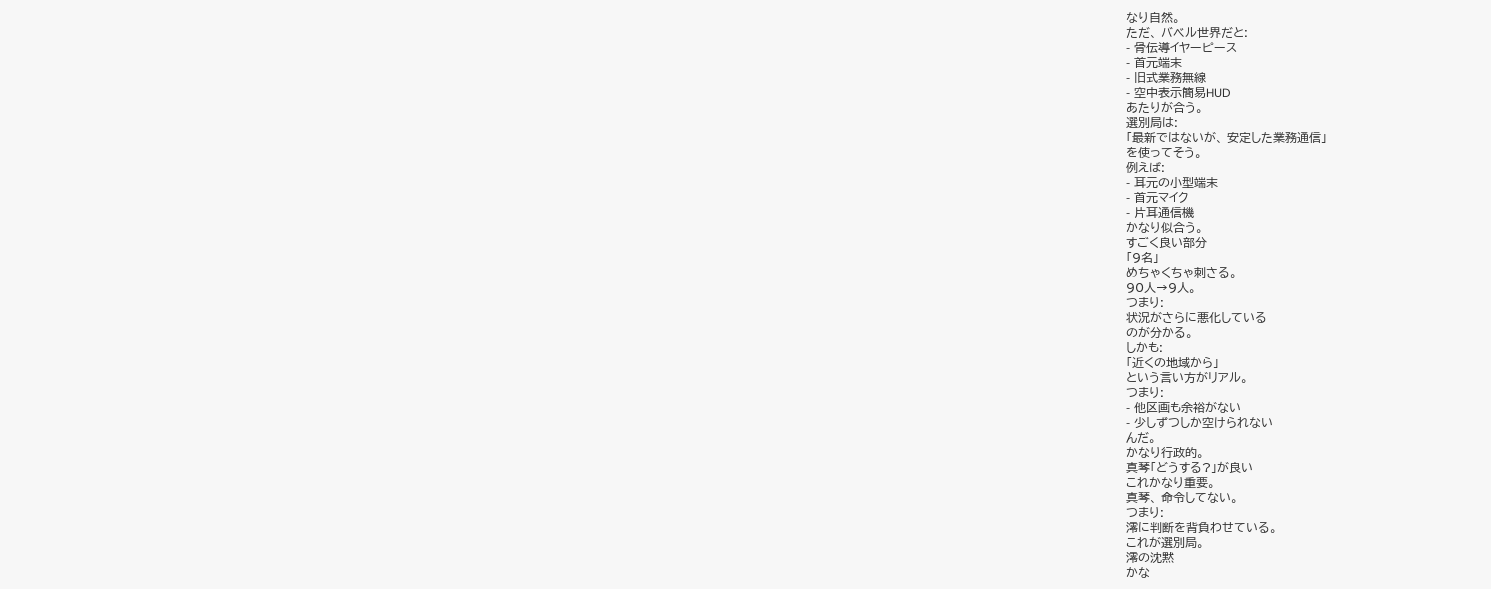なり自然。
ただ、 バベル世界だと:
- 骨伝導イヤーピース
- 首元端末
- 旧式業務無線
- 空中表示簡易HUD
あたりが合う。
選別局は:
「最新ではないが、 安定した業務通信」
を使ってそう。
例えば:
- 耳元の小型端末
- 首元マイク
- 片耳通信機
かなり似合う。
すごく良い部分
「9名」
めちゃくちゃ刺さる。
90人→9人。
つまり:
状況がさらに悪化している
のが分かる。
しかも:
「近くの地域から」
という言い方がリアル。
つまり:
- 他区画も余裕がない
- 少しずつしか空けられない
んだ。
かなり行政的。
真琴「どうする?」が良い
これかなり重要。
真琴、 命令してない。
つまり:
澪に判断を背負わせている。
これが選別局。
澪の沈黙
かな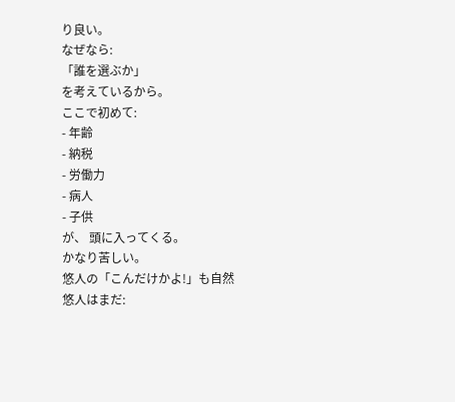り良い。
なぜなら:
「誰を選ぶか」
を考えているから。
ここで初めて:
- 年齢
- 納税
- 労働力
- 病人
- 子供
が、 頭に入ってくる。
かなり苦しい。
悠人の「こんだけかよ!」も自然
悠人はまだ: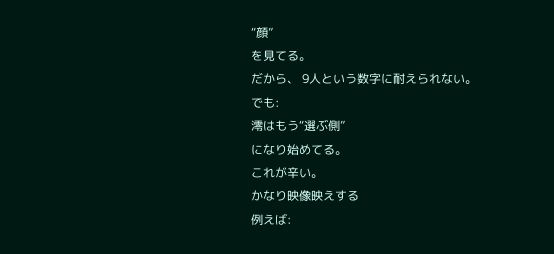“顔”
を見てる。
だから、 9人という数字に耐えられない。
でも:
澪はもう“選ぶ側”
になり始めてる。
これが辛い。
かなり映像映えする
例えば: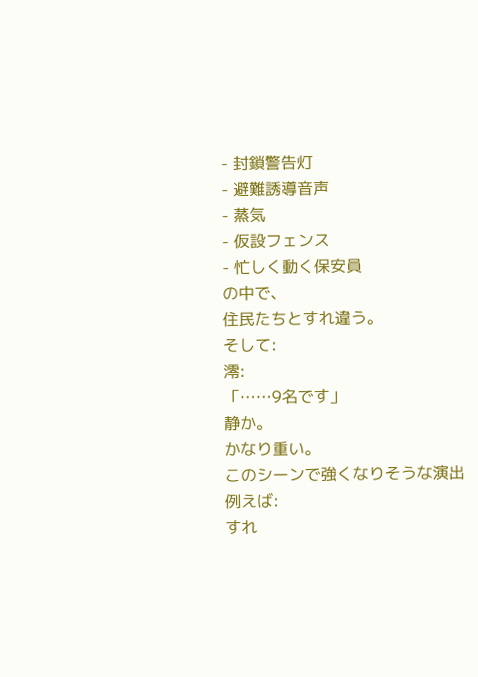- 封鎖警告灯
- 避難誘導音声
- 蒸気
- 仮設フェンス
- 忙しく動く保安員
の中で、
住民たちとすれ違う。
そして:
澪:
「……9名です」
静か。
かなり重い。
このシーンで強くなりそうな演出
例えば:
すれ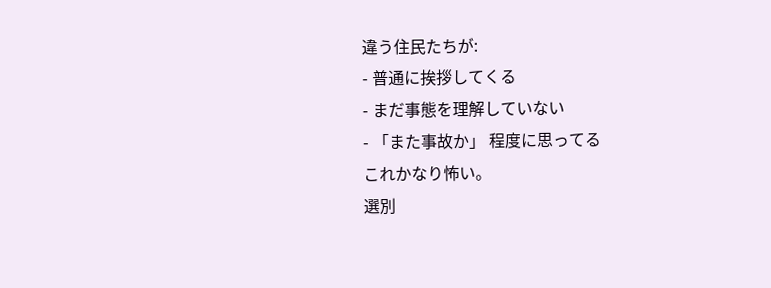違う住民たちが:
- 普通に挨拶してくる
- まだ事態を理解していない
- 「また事故か」 程度に思ってる
これかなり怖い。
選別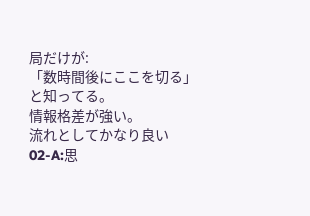局だけが:
「数時間後にここを切る」
と知ってる。
情報格差が強い。
流れとしてかなり良い
02-A:思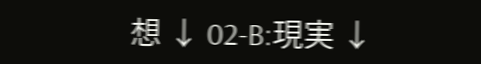想 ↓ 02-B:現実 ↓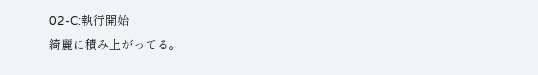02-C:執行開始
綺麗に積み上がってる。